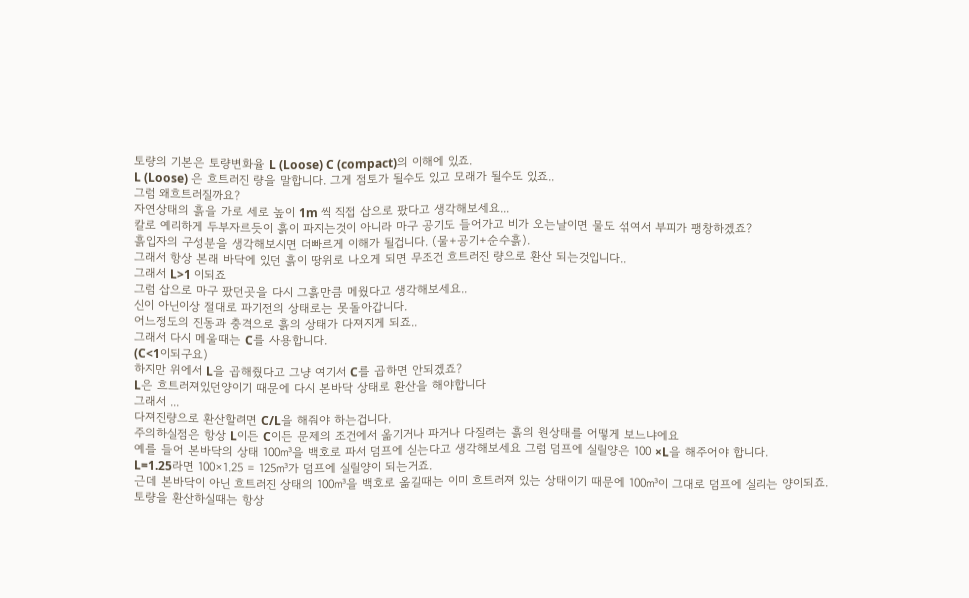토량의 기본은 토량변화율 L (Loose) C (compact)의 이해에 있죠.
L (Loose) 은 흐트러진 량을 말합니다. 그게 점토가 될수도 있고 모래가 될수도 있죠..
그럼 왜흐트러질까요?
자연상태의 흙을 가로 세로 높이 1m 씩 직접 삽으로 팠다고 생각해보세요...
칼로 예리하게 두부자르듯이 흙이 파지는것이 아니라 마구 공기도 들어가고 비가 오는날이면 물도 섞여서 부피가 팽창하겠죠?
흙입자의 구성분을 생각해보시면 더빠르게 이해가 될겁니다. (물+공기+순수흙).
그래서 항상 본래 바닥에 있던 흙이 땅위로 나오게 되면 무조건 흐트러진 량으로 환산 되는것입니다..
그래서 L>1 이되죠
그럼 삽으로 마구 팠던곳을 다시 그흙만큼 메웠다고 생각해보세요..
신이 아닌이상 절대로 파기전의 상태로는 못돌아갑니다.
어느정도의 진동과 충격으로 흙의 상태가 다져지게 되죠..
그래서 다시 메울때는 C를 사용합니다.
(C<1이되구요)
하지만 위에서 L을 곱해줬다고 그냥 여기서 C를 곱하면 안되겠죠?
L은 흐트러져있던양이기 때문에 다시 본바닥 상태로 환산을 해야합니다
그래서 ...
다져진량으로 환산할려면 C/L을 해줘야 하는겁니다.
주의하실점은 항상 L이든 C이든 문제의 조건에서 옮기거나 파거나 다질려는 흙의 원상태를 어떻게 보느냐에요
예를 들어 본바닥의 상태 100㎥을 백호로 파서 덤프에 싣는다고 생각해보세요 그럼 덤프에 실릴양은 100 ×L을 해주어야 합니다.
L=1.25라면 100×1.25 = 125㎥가 덤프에 실릴양이 되는거죠.
근데 본바닥이 아닌 흐트러진 상태의 100㎥을 백호로 옮길때는 이미 흐트러져 있는 상태이기 때문에 100㎥이 그대로 덤프에 실리는 양이되죠.
토량을 환산하실때는 항상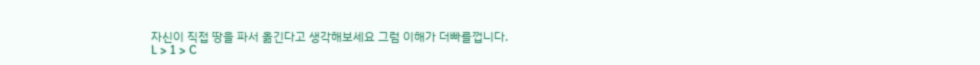자신이 직접 땅을 파서 옮긴다고 생각해보세요 그럼 이해가 더빠를껍니다.
L > 1 > C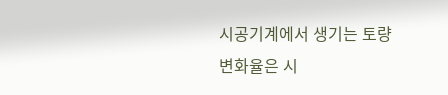시공기계에서 생기는 토량변화율은 시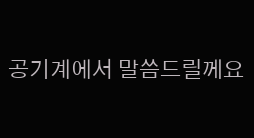공기계에서 말씀드릴께요